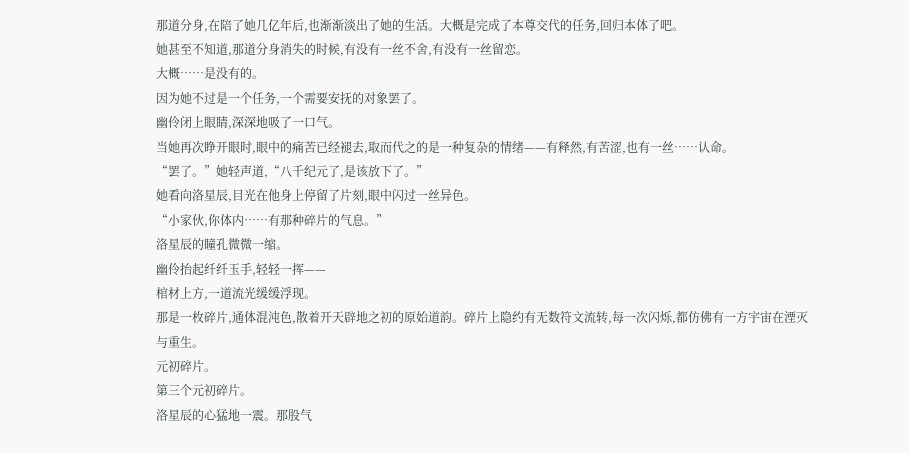那道分身,在陪了她几亿年后,也渐渐淡出了她的生活。大概是完成了本尊交代的任务,回归本体了吧。
她甚至不知道,那道分身消失的时候,有没有一丝不舍,有没有一丝留恋。
大概……是没有的。
因为她不过是一个任务,一个需要安抚的对象罢了。
幽伶闭上眼睛,深深地吸了一口气。
当她再次睁开眼时,眼中的痛苦已经褪去,取而代之的是一种复杂的情绪——有释然,有苦涩,也有一丝……认命。
“罢了。”她轻声道,“八千纪元了,是该放下了。”
她看向洛星辰,目光在他身上停留了片刻,眼中闪过一丝异色。
“小家伙,你体内……有那种碎片的气息。”
洛星辰的瞳孔微微一缩。
幽伶抬起纤纤玉手,轻轻一挥——
棺材上方,一道流光缓缓浮现。
那是一枚碎片,通体混沌色,散着开天辟地之初的原始道韵。碎片上隐约有无数符文流转,每一次闪烁,都仿佛有一方宇宙在湮灭与重生。
元初碎片。
第三个元初碎片。
洛星辰的心猛地一震。那股气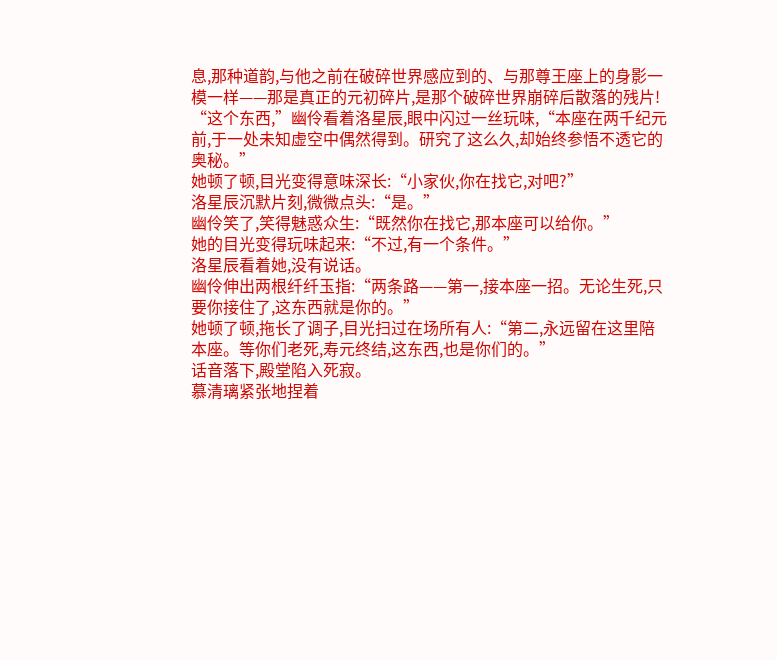息,那种道韵,与他之前在破碎世界感应到的、与那尊王座上的身影一模一样——那是真正的元初碎片,是那个破碎世界崩碎后散落的残片!
“这个东西,”幽伶看着洛星辰,眼中闪过一丝玩味,“本座在两千纪元前,于一处未知虚空中偶然得到。研究了这么久,却始终参悟不透它的奥秘。”
她顿了顿,目光变得意味深长:“小家伙,你在找它,对吧?”
洛星辰沉默片刻,微微点头:“是。”
幽伶笑了,笑得魅惑众生:“既然你在找它,那本座可以给你。”
她的目光变得玩味起来:“不过,有一个条件。”
洛星辰看着她,没有说话。
幽伶伸出两根纤纤玉指:“两条路——第一,接本座一招。无论生死,只要你接住了,这东西就是你的。”
她顿了顿,拖长了调子,目光扫过在场所有人:“第二,永远留在这里陪本座。等你们老死,寿元终结,这东西,也是你们的。”
话音落下,殿堂陷入死寂。
慕清璃紧张地捏着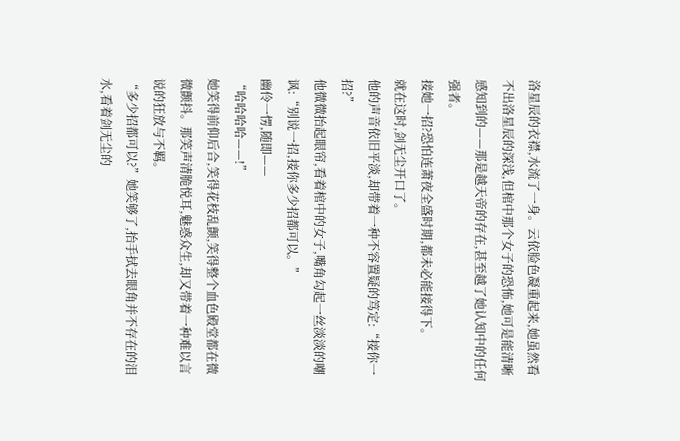洛星辰的衣襟,水流了一身。云依脸色凝重起来,她虽然看不出洛星辰的深浅,但棺中那个女子的恐怖,她可是能清晰感知到的——那是越天帝的存在,甚至越了她认知中的任何强者。
接她一招?恐怕连萧夜全盛时期,都未必能接得下。
就在这时,剑无尘开口了。
他的声音依旧平淡,却带着一种不容置疑的笃定:“接你一招?”
他微微抬起眼帘,看着棺中的女子,嘴角勾起一丝淡淡的嘲讽:“别说一招,接你多少招都可以。”
幽伶一愣,随即——
“哈哈哈哈——!”
她笑得前仰后合,笑得花枝乱颤,笑得整个血色殿堂都在微微颤抖。那笑声清脆悦耳,魅惑众生,却又带着一种难以言说的狂放与不羁。
“多少招都可以?”她笑够了,抬手拭去眼角并不存在的泪水,看着剑无尘的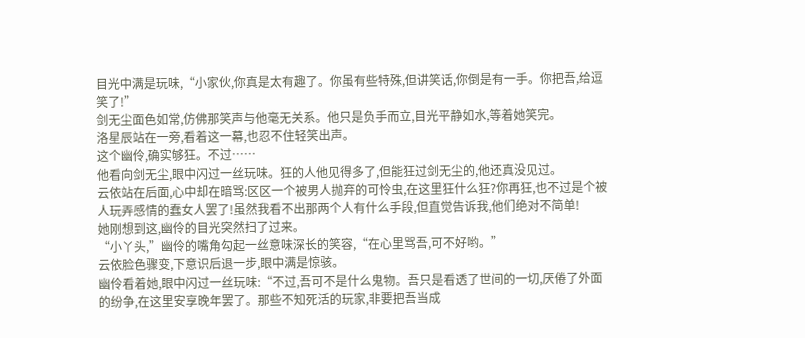目光中满是玩味,“小家伙,你真是太有趣了。你虽有些特殊,但讲笑话,你倒是有一手。你把吾,给逗笑了!”
剑无尘面色如常,仿佛那笑声与他毫无关系。他只是负手而立,目光平静如水,等着她笑完。
洛星辰站在一旁,看着这一幕,也忍不住轻笑出声。
这个幽伶,确实够狂。不过……
他看向剑无尘,眼中闪过一丝玩味。狂的人他见得多了,但能狂过剑无尘的,他还真没见过。
云依站在后面,心中却在暗骂:区区一个被男人抛弃的可怜虫,在这里狂什么狂?你再狂,也不过是个被人玩弄感情的蠢女人罢了!虽然我看不出那两个人有什么手段,但直觉告诉我,他们绝对不简单!
她刚想到这,幽伶的目光突然扫了过来。
“小丫头,”幽伶的嘴角勾起一丝意味深长的笑容,“在心里骂吾,可不好哟。”
云依脸色骤变,下意识后退一步,眼中满是惊骇。
幽伶看着她,眼中闪过一丝玩味:“不过,吾可不是什么鬼物。吾只是看透了世间的一切,厌倦了外面的纷争,在这里安享晚年罢了。那些不知死活的玩家,非要把吾当成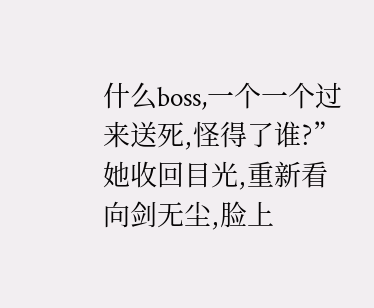什么boss,一个一个过来送死,怪得了谁?”
她收回目光,重新看向剑无尘,脸上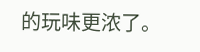的玩味更浓了。